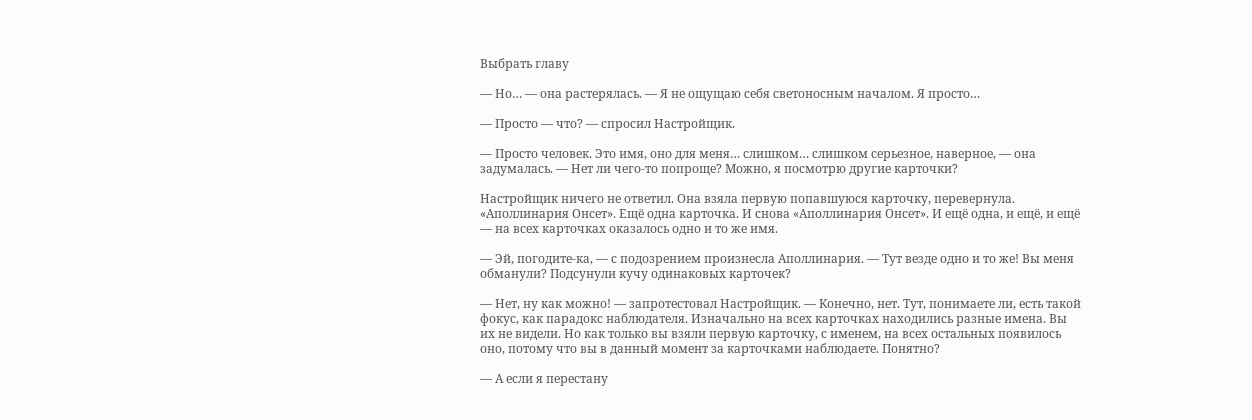Выбрать главу

— Но… — она растерялась. — Я не ощущаю себя светоносным началом. Я просто…

— Просто — что? — спросил Настройщик.

— Просто человек. Это имя, оно для меня… слишком… слишком серьезное, наверное, — она задумалась. — Нет ли чего-то попроще? Можно, я посмотрю другие карточки?

Настройщик ничего не ответил. Она взяла первую попавшуюся карточку, перевернула. «Аполлинария Онсет». Ещё одна карточка. И снова «Аполлинария Онсет». И ещё одна, и ещё, и ещё — на всех карточках оказалось одно и то же имя.

— Эй, погодите-ка, — с подозрением произнесла Аполлинария. — Тут везде одно и то же! Вы меня обманули? Подсунули кучу одинаковых карточек?

— Нет, ну как можно! — запротестовал Настройщик. — Конечно, нет. Тут, понимаете ли, есть такой фокус, как парадокс наблюдателя. Изначально на всех карточках находились разные имена. Вы их не видели. Но как только вы взяли первую карточку, с именем, на всех остальных появилось оно, потому что вы в данный момент за карточками наблюдаете. Понятно?

— А если я перестану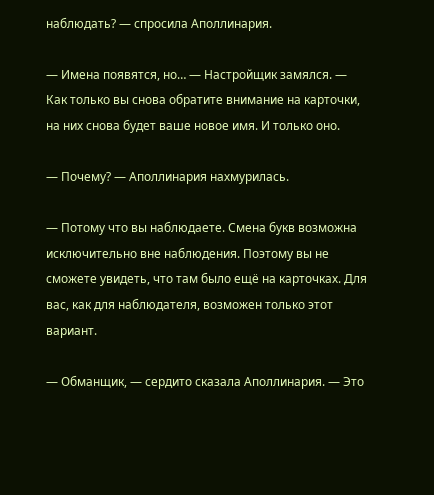наблюдать? — спросила Аполлинария.

— Имена появятся, но… — Настройщик замялся. — Как только вы снова обратите внимание на карточки, на них снова будет ваше новое имя. И только оно.

— Почему? — Аполлинария нахмурилась.

— Потому что вы наблюдаете. Смена букв возможна исключительно вне наблюдения. Поэтому вы не сможете увидеть, что там было ещё на карточках. Для вас, как для наблюдателя, возможен только этот вариант.

— Обманщик, — сердито сказала Аполлинария. — Это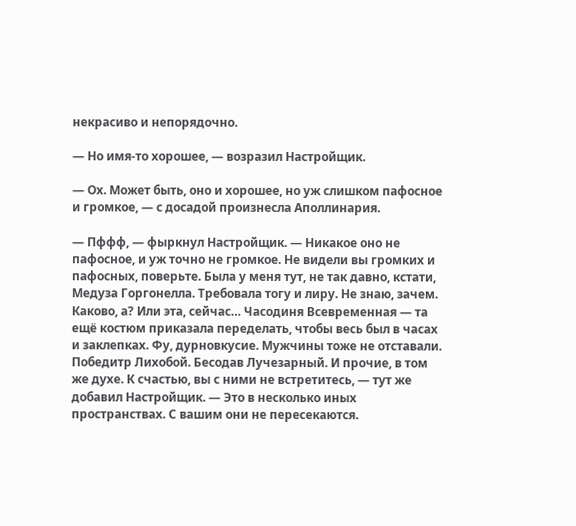некрасиво и непорядочно.

— Но имя-то хорошее, — возразил Настройщик.

— Ох. Может быть, оно и хорошее, но уж слишком пафосное и громкое, — с досадой произнесла Аполлинария.

— Пффф, — фыркнул Настройщик. — Никакое оно не пафосное, и уж точно не громкое. Не видели вы громких и пафосных, поверьте. Была у меня тут, не так давно, кстати, Медуза Горгонелла. Требовала тогу и лиру. Не знаю, зачем. Каково, а? Или эта, сейчас… Часодиня Всевременная — та ещё костюм приказала переделать, чтобы весь был в часах и заклепках. Фу, дурновкусие. Мужчины тоже не отставали. Победитр Лихобой. Бесодав Лучезарный. И прочие, в том же духе. К счастью, вы с ними не встретитесь, — тут же добавил Настройщик. — Это в несколько иных пространствах. С вашим они не пересекаются.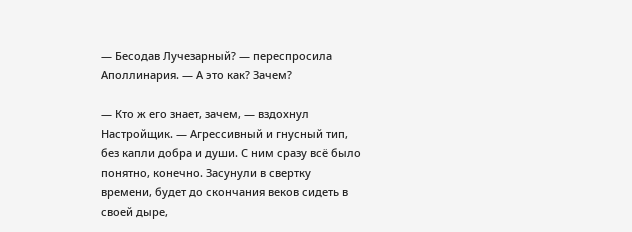— Бесодав Лучезарный? — переспросила Аполлинария. — А это как? Зачем?

— Кто ж его знает, зачем, — вздохнул Настройщик. — Агрессивный и гнусный тип, без капли добра и души. С ним сразу всё было понятно, конечно. Засунули в свертку времени, будет до скончания веков сидеть в своей дыре,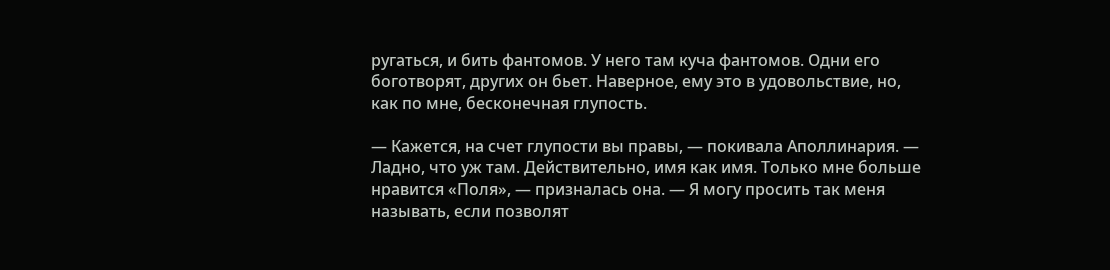ругаться, и бить фантомов. У него там куча фантомов. Одни его боготворят, других он бьет. Наверное, ему это в удовольствие, но, как по мне, бесконечная глупость.

— Кажется, на счет глупости вы правы, — покивала Аполлинария. — Ладно, что уж там. Действительно, имя как имя. Только мне больше нравится «Поля», — призналась она. — Я могу просить так меня называть, если позволят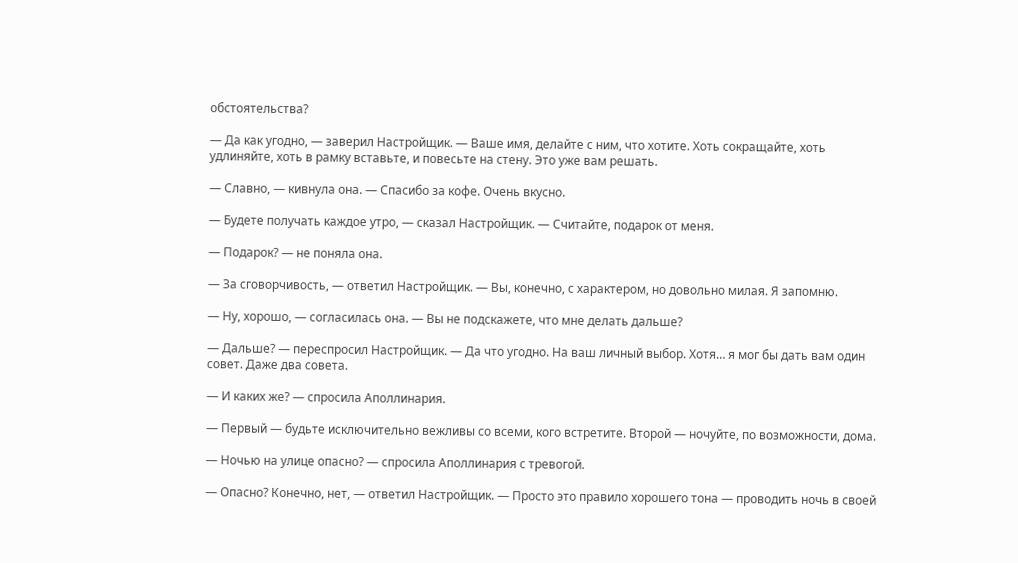обстоятельства?

— Да как угодно, — заверил Настройщик. — Ваше имя, делайте с ним, что хотите. Хоть сокращайте, хоть удлиняйте, хоть в рамку вставьте, и повесьте на стену. Это уже вам решать.

— Славно, — кивнула она. — Спасибо за кофе. Очень вкусно.

— Будете получать каждое утро, — сказал Настройщик. — Считайте, подарок от меня.

— Подарок? — не поняла она.

— За сговорчивость, — ответил Настройщик. — Вы, конечно, с характером, но довольно милая. Я запомню.

— Ну, хорошо, — согласилась она. — Вы не подскажете, что мне делать дальше?

— Дальше? — переспросил Настройщик. — Да что угодно. На ваш личный выбор. Хотя… я мог бы дать вам один совет. Даже два совета.

— И каких же? — спросила Аполлинария.

— Первый — будьте исключительно вежливы со всеми, кого встретите. Второй — ночуйте, по возможности, дома.

— Ночью на улице опасно? — спросила Аполлинария с тревогой.

— Опасно? Конечно, нет, — ответил Настройщик. — Просто это правило хорошего тона — проводить ночь в своей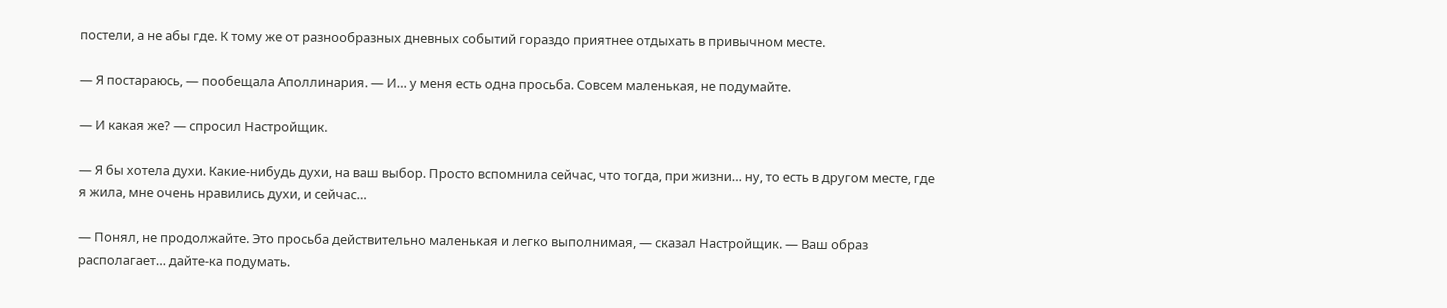постели, а не абы где. К тому же от разнообразных дневных событий гораздо приятнее отдыхать в привычном месте.

— Я постараюсь, — пообещала Аполлинария. — И… у меня есть одна просьба. Совсем маленькая, не подумайте.

— И какая же? — спросил Настройщик.

— Я бы хотела духи. Какие-нибудь духи, на ваш выбор. Просто вспомнила сейчас, что тогда, при жизни… ну, то есть в другом месте, где я жила, мне очень нравились духи, и сейчас…

— Понял, не продолжайте. Это просьба действительно маленькая и легко выполнимая, — сказал Настройщик. — Ваш образ располагает… дайте-ка подумать.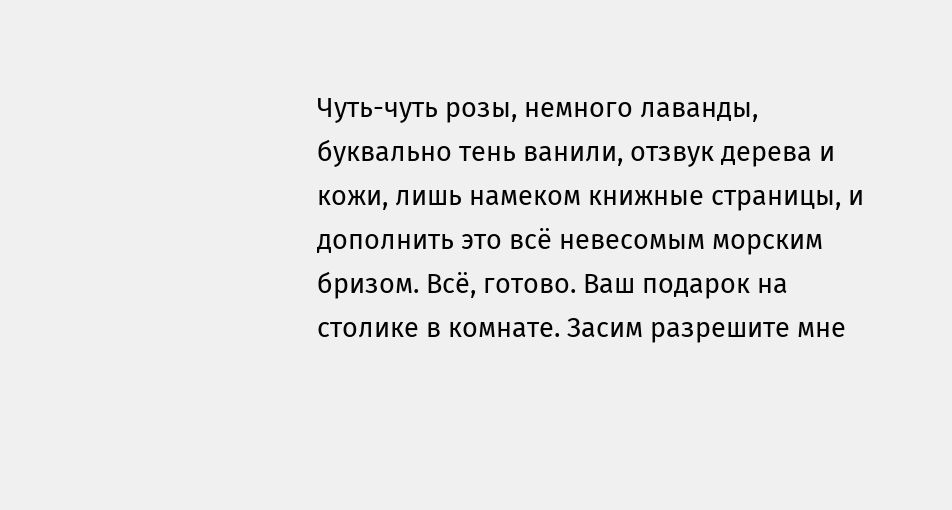Чуть-чуть розы, немного лаванды, буквально тень ванили, отзвук дерева и кожи, лишь намеком книжные страницы, и дополнить это всё невесомым морским бризом. Всё, готово. Ваш подарок на столике в комнате. Засим разрешите мне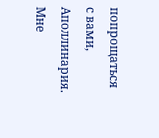попрощаться с вами, Аполлинария. Мне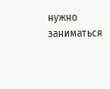нужно заниматься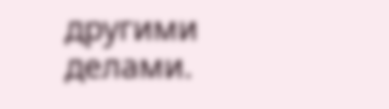другими делами.